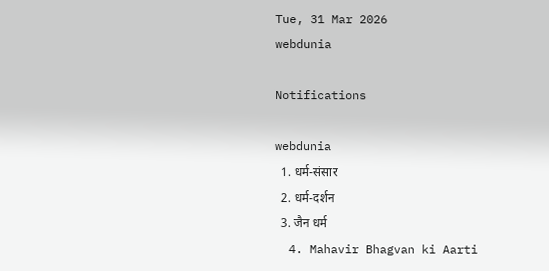Tue, 31 Mar 2026
webdunia

Notifications

webdunia
  1. धर्म-संसार
  2. धर्म-दर्शन
  3. जैन धर्म
  4. Mahavir Bhagvan ki Aarti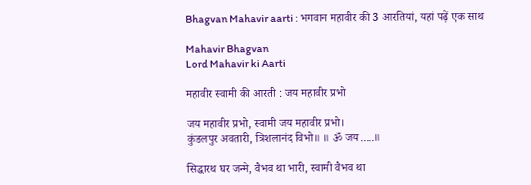Bhagvan Mahavir aarti : भगवान महावीर की 3 आरतियां, यहां पढ़ें एक साथ

Mahavir Bhagvan
Lord Mahavir ki Aarti

महावीर स्वामी की आरती : जय महावीर प्रभो

जय महावीर प्रभो, स्वामी जय महावीर प्रभो।
कुंडलपुर अवतारी, त्रिशलानंद विभो॥ ॥ ॐ जय.....॥

सिद्धारथ घर जन्मे, वैभव था भारी, स्वामी वैभव था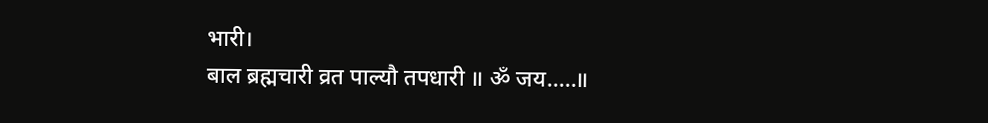भारी।
बाल ब्रह्मचारी व्रत पाल्यौ तपधारी ॥ ॐ जय.....॥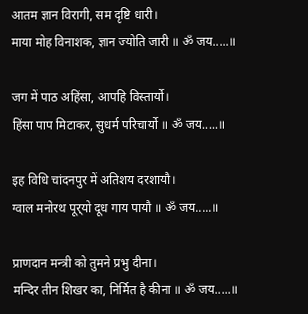आतम ज्ञान विरागी, सम दृष्टि धारी।
माया मोह विनाशक, ज्ञान ज्योति जारी ॥ ॐ जय.....॥

जग में पाठ अहिंसा, आपहि विस्तार्यो।
हिंसा पाप मिटाकर, सुधर्म परिचार्यो ॥ ॐ जय.....॥

इह विधि चांदनपुर में अतिशय दरशायौ।
ग्वाल मनोरथ पूर्‌यो दूध गाय पायौ ॥ ॐ जय.....॥

प्राणदान मन्त्री को तुमने प्रभु दीना।
मन्दिर तीन शिखर का, निर्मित है कीना ॥ ॐ जय.....॥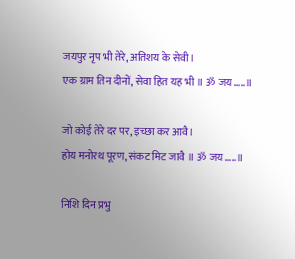जयपुर नृप भी तेरे, अतिशय के सेवी।
एक ग्राम तिन दीनों, सेवा हित यह भी ॥ ॐ जय.....॥

जो कोई तेरे दर पर, इच्छा कर आवै।
होय मनोरथ पूरण, संकट मिट जावै ॥ ॐ जय.....॥

निशि दिन प्रभु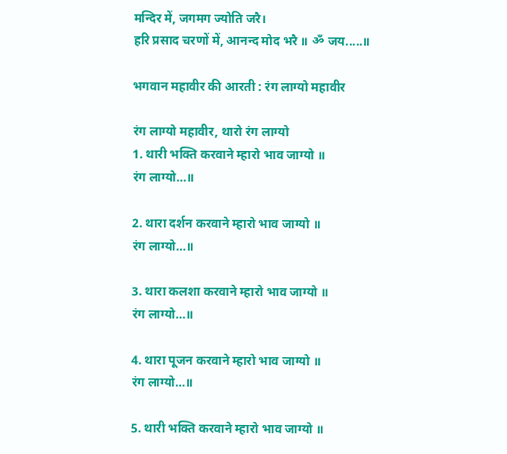मन्दिर में, जगमग ज्योति जरै।
हरि प्रसाद चरणों में, आनन्द मोद भरै ॥ ॐ जय.....॥

भगवान महावीर की आरती : रंग लाग्यो महावीर

रंग लाग्यो महावीर, थारो रंग लाग्यो
1. थारी भक्ति करवाने म्हारो भाव जाग्यो ॥
रंग लाग्यो…॥

2. थारा दर्शन करवाने म्हारो भाव जाग्यो ॥
रंग लाग्यो…॥

3. थारा कलशा करवाने म्हारो भाव जाग्यो ॥
रंग लाग्यो…॥

4. थारा पूजन करवाने म्हारो भाव जाग्यो ॥
रंग लाग्यो…॥

5. थारी भक्ति करवाने म्हारो भाव जाग्यो ॥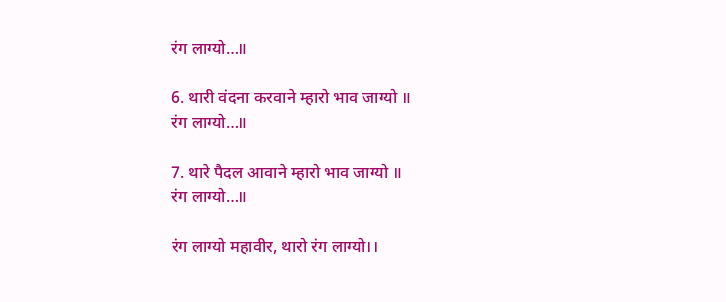रंग लाग्यो…॥

6. थारी वंदना करवाने म्हारो भाव जाग्यो ॥
रंग लाग्यो…॥

7. थारे पैदल आवाने म्हारो भाव जाग्यो ॥
रंग लाग्यो…॥

रंग लाग्यो महावीर, थारो रंग लाग्यो।।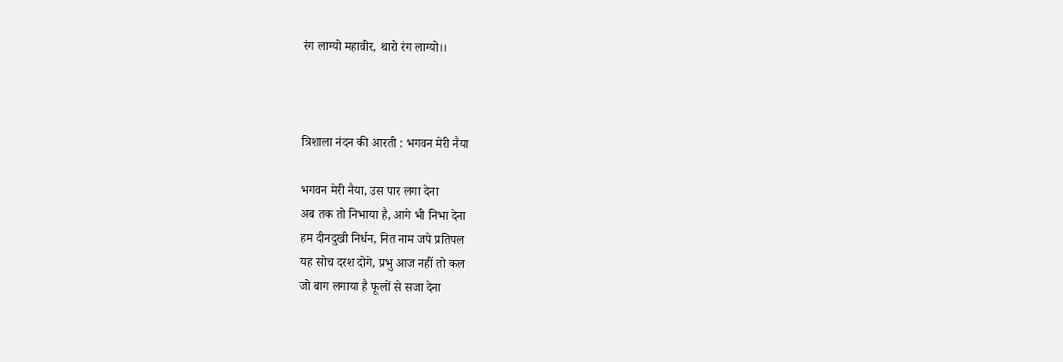रंग लाग्यो महावीर, थारो रंग लाग्यो।।



त्रिशाला नंदन की आरती : भगवन मेरी नैया

भगवन मेरी नैया, उस पार लगा देना
अब तक तो निभाया है, आगे भी निभा देना
हम दीनदुखी निर्धन, नित नाम जपे प्रतिपल
यह सोच दरश दोगे, प्रभु आज नहीं तो कल
जो बाग लगाया है फूलों से सजा देना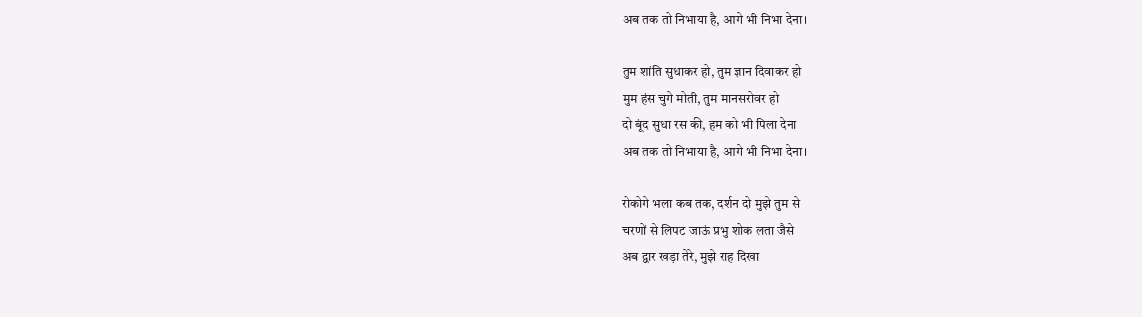अब तक तो निभाया है, आगे भी निभा देना।

तुम शांति सुधाकर हो, तुम ज्ञान दिवाकर हो
मुम हंस चुगे मोती, तुम मानसरोवर हो
दो बूंद सुधा रस की, हम को भी पिला देना
अब तक तो निभाया है, आगे भी निभा देना।

रोकोगे भला कब तक, दर्शन दो मुझे तुम से
चरणों से लिपट जाऊं प्रभु शोक लता जैसे
अब द्वार खड़ा तेरे, मुझे राह दिखा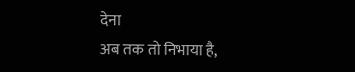देना
अब तक तो निभाया है,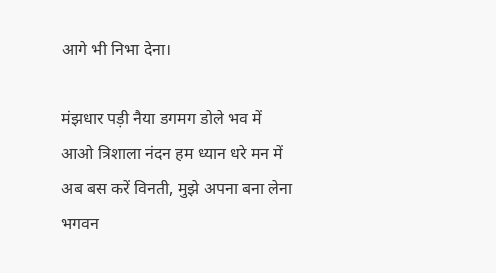आगे भी निभा देना।

मंझधार पड़ी नैया डगमग डोले भव में
आओ त्रिशाला नंदन हम ध्यान धरे मन में
अब बस करें विनती, मुझे अपना बना लेना
भगवन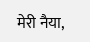मेरी नैया,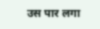उस पार लगा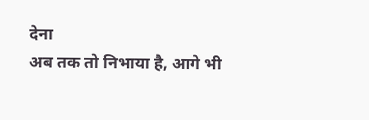देना
अब तक तो निभाया है, आगे भी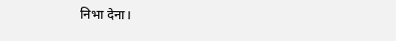निभा देना।